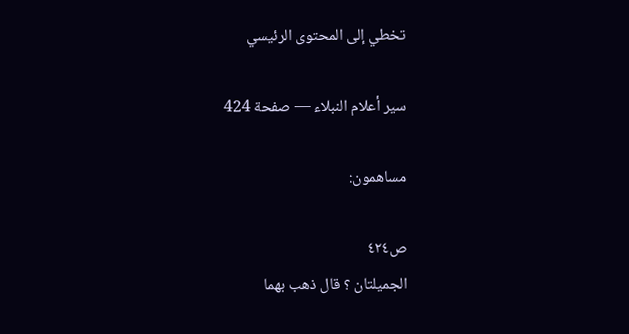تخطي إلى المحتوى الرئيسي

سير أعلام النبلاء — صفحة 424

مساهمون:

ص٤٢٤
الجميلتان ؟ قال ذهب بهما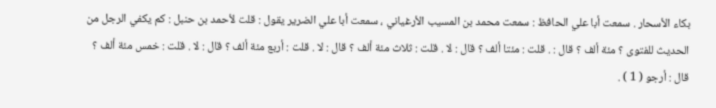بكاء الأسحار . سمعت أبا علي الحافظ : سمعت محمد بن المسيب الأرغياني ، سمعت أبا علي الضرير يقول : قلت لأحمد بن حنبل : كم يكفي الرجل من الحديث للفتوى ؟ مئة ألف ؟ قال : . قلت : مئتا ألف ؟ قال : لا . قلت : ثلاث مئة ألف ؟ قال : لا . قلت : أربع مئة ألف ؟ قال : لا . قلت : خمس مئة ألف ؟ قال : أرجو ( 1 ) .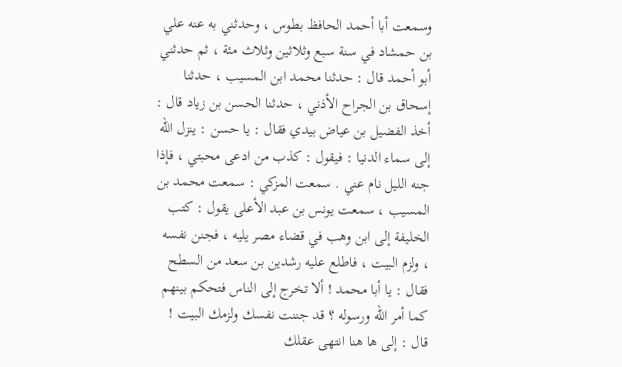وسمعت أبا أحمد الحافظ بطوس ، وحدثني به عنه علي بن حمشاد في سنة سبع وثلاثين وثلاث مئة ، ثم حدثني أبو أحمد قال : حدثنا محمد ابن المسيب ، حدثنا إسحاق بن الجراح الأذني ، حدثنا الحسن بن زياد قال : أخذ الفضيل بن عياض بيدي فقال : يا حسن : ينزل الله إلى سماء الدنيا : فيقول : كذب من ادعى محبتي ، فإذا جنه الليل نام عني . سمعت المزكي : سمعت محمد بن المسيب ، سمعت يونس بن عبد الأعلى يقول : كتب الخليفة إلى ابن وهب في قضاء مصر يليه ، فجنن نفسه ، ولزم البيت ، فاطلع عليه رشدين بن سعد من السطح فقال : يا أبا محمد ! ألا تخرج إلى الناس فتحكم بينهم كما أمر الله ورسوله ؟ قد جننت نفسك ولزمك البيت ! قال : إلى ها هنا انتهى عقلك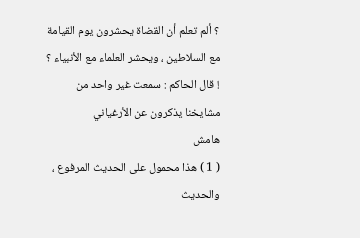؟ ألم تعلم أن القضاة يحشرون يوم القيامة مع السلاطين ، ويحشر العلماء مع الأنبياء ؟ ! قال الحاكم : سمعت غير واحد من مشايخنا يذكرون عن الأرغياني
هامش
( 1 ) هذا محمول على الحديث المرفوع ، والحديث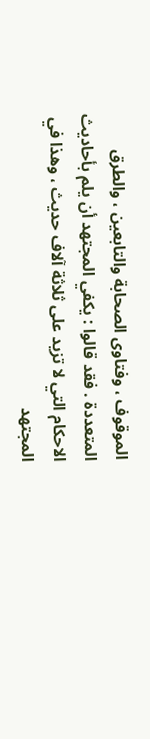الموقوف ، وفتاوى الصحابة والتابعين ، والطرق المتعددة . فقد قالوا : يكفي المجتهد أن يلم بأحاديث الاحكام التي لا تزيد على ثلاثة آلاف حديث ، وهذا في المجتهد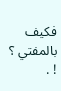فكيف بالمفتي ؟ ! .